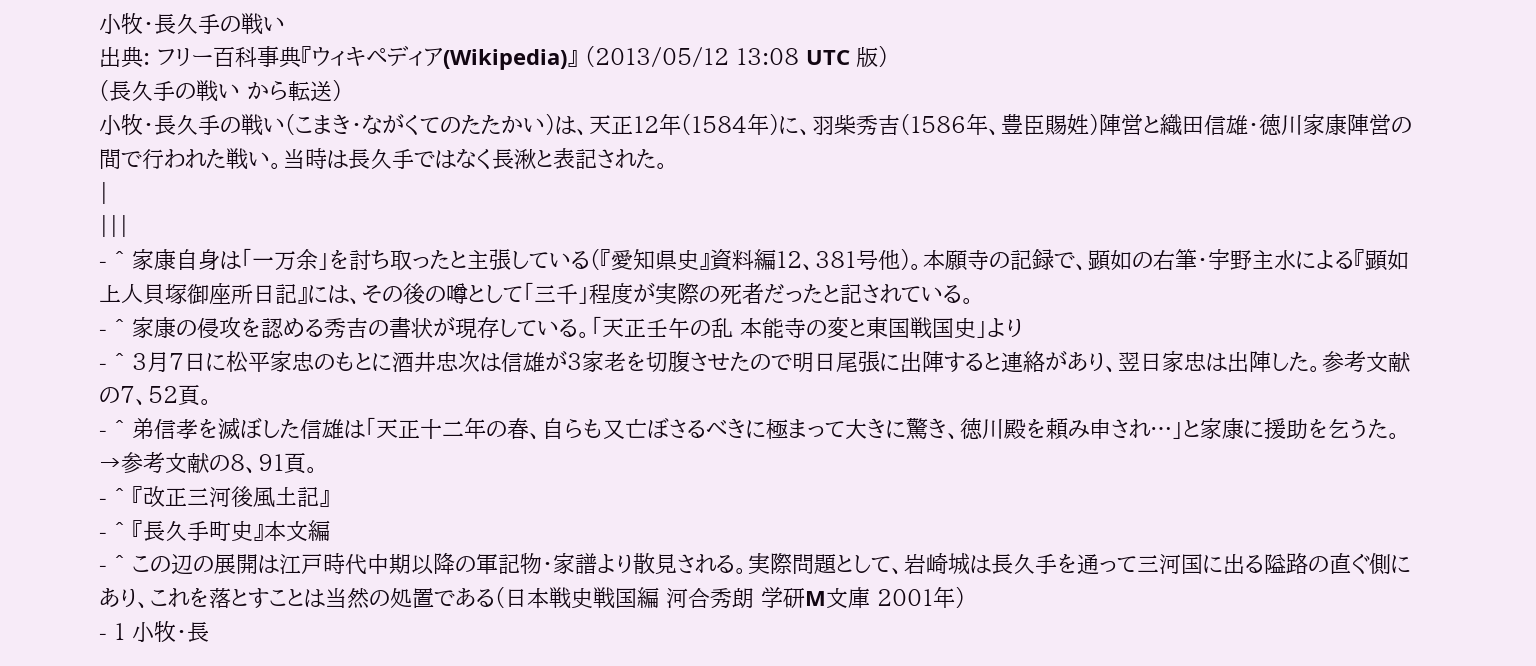小牧・長久手の戦い
出典: フリー百科事典『ウィキペディア(Wikipedia)』 (2013/05/12 13:08 UTC 版)
(長久手の戦い から転送)
小牧・長久手の戦い(こまき・ながくてのたたかい)は、天正12年(1584年)に、羽柴秀吉(1586年、豊臣賜姓)陣営と織田信雄・徳川家康陣営の間で行われた戦い。当時は長久手ではなく長湫と表記された。
|
|||
- ^ 家康自身は「一万余」を討ち取ったと主張している(『愛知県史』資料編12、381号他)。本願寺の記録で、顕如の右筆・宇野主水による『顕如上人貝塚御座所日記』には、その後の噂として「三千」程度が実際の死者だったと記されている。
- ^ 家康の侵攻を認める秀吉の書状が現存している。「天正壬午の乱 本能寺の変と東国戦国史」より
- ^ 3月7日に松平家忠のもとに酒井忠次は信雄が3家老を切腹させたので明日尾張に出陣すると連絡があり、翌日家忠は出陣した。参考文献の7、52頁。
- ^ 弟信孝を滅ぼした信雄は「天正十二年の春、自らも又亡ぼさるべきに極まって大きに驚き、徳川殿を頼み申され…」と家康に援助を乞うた。→参考文献の8、91頁。
- ^ 『改正三河後風土記』
- ^ 『長久手町史』本文編
- ^ この辺の展開は江戸時代中期以降の軍記物・家譜より散見される。実際問題として、岩崎城は長久手を通って三河国に出る隘路の直ぐ側にあり、これを落とすことは当然の処置である(日本戦史戦国編 河合秀朗 学研M文庫 2001年)
- 1 小牧・長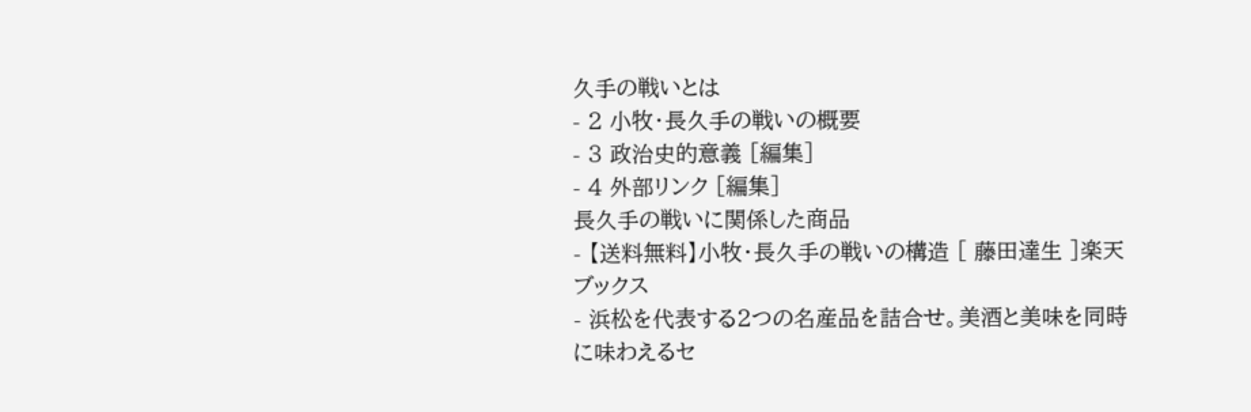久手の戦いとは
- 2 小牧・長久手の戦いの概要
- 3 政治史的意義 [編集]
- 4 外部リンク [編集]
長久手の戦いに関係した商品
- 【送料無料】小牧・長久手の戦いの構造 [ 藤田達生 ]楽天ブックス
- 浜松を代表する2つの名産品を詰合せ。美酒と美味を同時に味わえるセ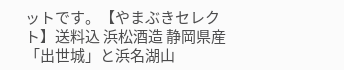ットです。【やまぶきセレクト】送料込 浜松酒造 静岡県産「出世城」と浜名湖山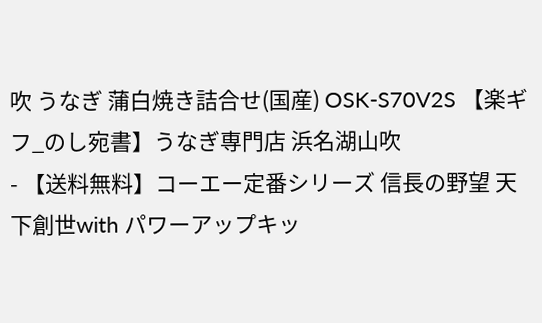吹 うなぎ 蒲白焼き詰合せ(国産) OSK-S70V2S 【楽ギフ_のし宛書】うなぎ専門店 浜名湖山吹
- 【送料無料】コーエー定番シリーズ 信長の野望 天下創世with パワーアップキッ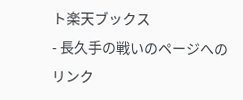ト楽天ブックス
- 長久手の戦いのページへのリンク